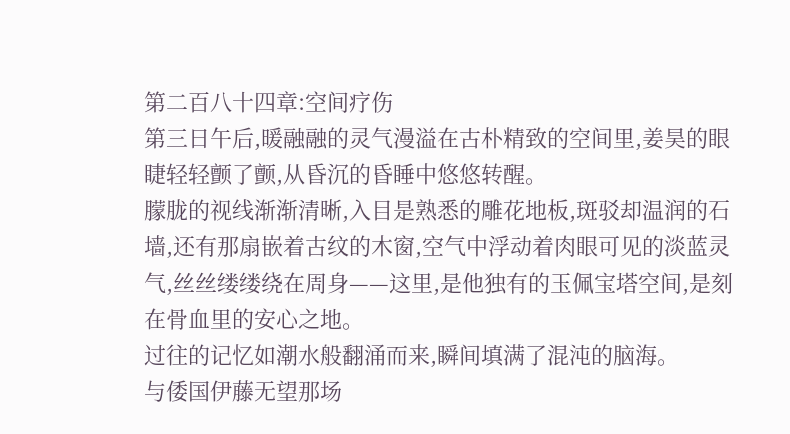第二百八十四章:空间疗伤
第三日午后,暖融融的灵气漫溢在古朴精致的空间里,姜昊的眼睫轻轻颤了颤,从昏沉的昏睡中悠悠转醒。
朦胧的视线渐渐清晰,入目是熟悉的雕花地板,斑驳却温润的石墙,还有那扇嵌着古纹的木窗,空气中浮动着肉眼可见的淡蓝灵气,丝丝缕缕绕在周身——这里,是他独有的玉佩宝塔空间,是刻在骨血里的安心之地。
过往的记忆如潮水般翻涌而来,瞬间填满了混沌的脑海。
与倭国伊藤无望那场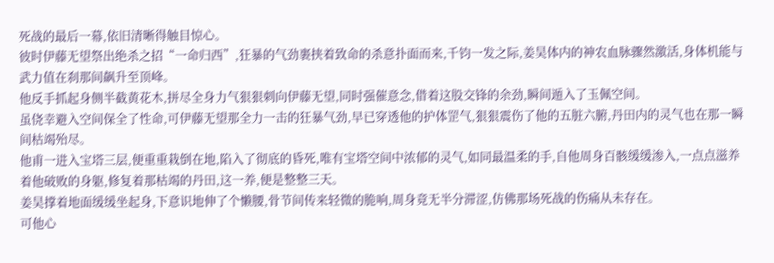死战的最后一幕,依旧清晰得触目惊心。
彼时伊藤无望祭出绝杀之招“一命归西”,狂暴的气劲裹挟着致命的杀意扑面而来,千钧一发之际,姜昊体内的神农血脉骤然激活,身体机能与武力值在刹那间飙升至顶峰。
他反手抓起身侧半截黄花木,拼尽全身力气狠狠刺向伊藤无望,同时强催意念,借着这股交锋的余劲,瞬间遁入了玉佩空间。
虽侥幸避入空间保全了性命,可伊藤无望那全力一击的狂暴气劲,早已穿透他的护体罡气,狠狠震伤了他的五脏六腑,丹田内的灵气也在那一瞬间枯竭殆尽。
他甫一进入宝塔三层,便重重栽倒在地,陷入了彻底的昏死,唯有宝塔空间中浓郁的灵气,如同最温柔的手,自他周身百骸缓缓渗入,一点点滋养着他破败的身躯,修复着那枯竭的丹田,这一养,便是整整三天。
姜昊撑着地面缓缓坐起身,下意识地伸了个懒腰,骨节间传来轻微的脆响,周身竟无半分滞涩,仿佛那场死战的伤痛从未存在。
可他心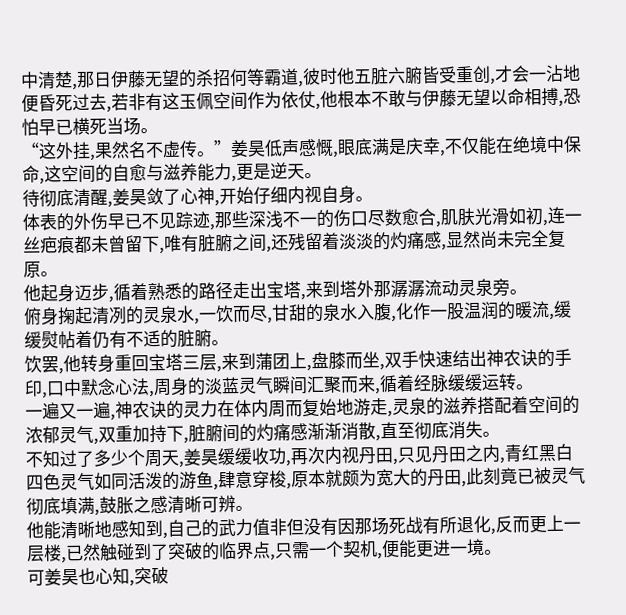中清楚,那日伊藤无望的杀招何等霸道,彼时他五脏六腑皆受重创,才会一沾地便昏死过去,若非有这玉佩空间作为依仗,他根本不敢与伊藤无望以命相搏,恐怕早已横死当场。
“这外挂,果然名不虚传。”姜昊低声感慨,眼底满是庆幸,不仅能在绝境中保命,这空间的自愈与滋养能力,更是逆天。
待彻底清醒,姜昊敛了心神,开始仔细内视自身。
体表的外伤早已不见踪迹,那些深浅不一的伤口尽数愈合,肌肤光滑如初,连一丝疤痕都未曾留下,唯有脏腑之间,还残留着淡淡的灼痛感,显然尚未完全复原。
他起身迈步,循着熟悉的路径走出宝塔,来到塔外那潺潺流动灵泉旁。
俯身掬起清冽的灵泉水,一饮而尽,甘甜的泉水入腹,化作一股温润的暖流,缓缓熨帖着仍有不适的脏腑。
饮罢,他转身重回宝塔三层,来到蒲团上,盘膝而坐,双手快速结出神农诀的手印,口中默念心法,周身的淡蓝灵气瞬间汇聚而来,循着经脉缓缓运转。
一遍又一遍,神农诀的灵力在体内周而复始地游走,灵泉的滋养搭配着空间的浓郁灵气,双重加持下,脏腑间的灼痛感渐渐消散,直至彻底消失。
不知过了多少个周天,姜昊缓缓收功,再次内视丹田,只见丹田之内,青红黑白四色灵气如同活泼的游鱼,肆意穿梭,原本就颇为宽大的丹田,此刻竟已被灵气彻底填满,鼓胀之感清晰可辨。
他能清晰地感知到,自己的武力值非但没有因那场死战有所退化,反而更上一层楼,已然触碰到了突破的临界点,只需一个契机,便能更进一境。
可姜昊也心知,突破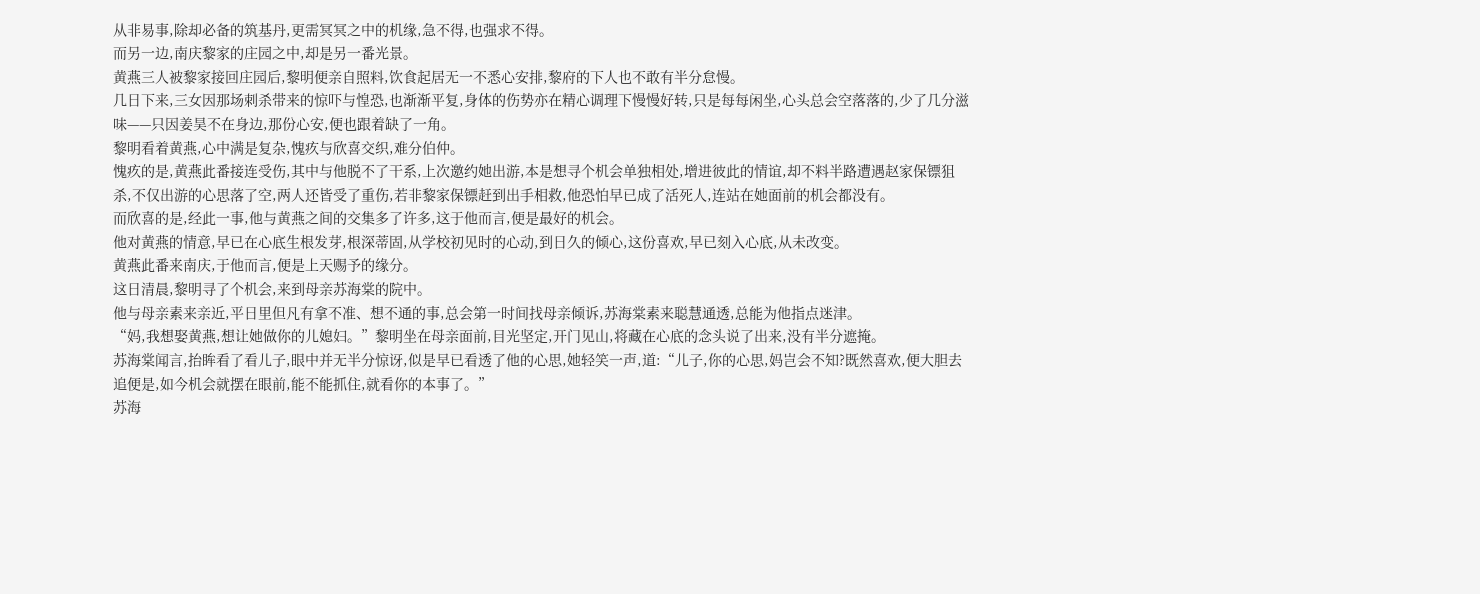从非易事,除却必备的筑基丹,更需冥冥之中的机缘,急不得,也强求不得。
而另一边,南庆黎家的庄园之中,却是另一番光景。
黄燕三人被黎家接回庄园后,黎明便亲自照料,饮食起居无一不悉心安排,黎府的下人也不敢有半分怠慢。
几日下来,三女因那场刺杀带来的惊吓与惶恐,也渐渐平复,身体的伤势亦在精心调理下慢慢好转,只是每每闲坐,心头总会空落落的,少了几分滋味——只因姜昊不在身边,那份心安,便也跟着缺了一角。
黎明看着黄燕,心中满是复杂,愧疚与欣喜交织,难分伯仲。
愧疚的是,黄燕此番接连受伤,其中与他脱不了干系,上次邀约她出游,本是想寻个机会单独相处,增进彼此的情谊,却不料半路遭遇赵家保镖狙杀,不仅出游的心思落了空,两人还皆受了重伤,若非黎家保镖赶到出手相救,他恐怕早已成了活死人,连站在她面前的机会都没有。
而欣喜的是,经此一事,他与黄燕之间的交集多了许多,这于他而言,便是最好的机会。
他对黄燕的情意,早已在心底生根发芽,根深蒂固,从学校初见时的心动,到日久的倾心,这份喜欢,早已刻入心底,从未改变。
黄燕此番来南庆,于他而言,便是上天赐予的缘分。
这日清晨,黎明寻了个机会,来到母亲苏海棠的院中。
他与母亲素来亲近,平日里但凡有拿不准、想不通的事,总会第一时间找母亲倾诉,苏海棠素来聪慧通透,总能为他指点迷津。
“妈,我想娶黄燕,想让她做你的儿媳妇。”黎明坐在母亲面前,目光坚定,开门见山,将藏在心底的念头说了出来,没有半分遮掩。
苏海棠闻言,抬眸看了看儿子,眼中并无半分惊讶,似是早已看透了他的心思,她轻笑一声,道:“儿子,你的心思,妈岂会不知?既然喜欢,便大胆去追便是,如今机会就摆在眼前,能不能抓住,就看你的本事了。”
苏海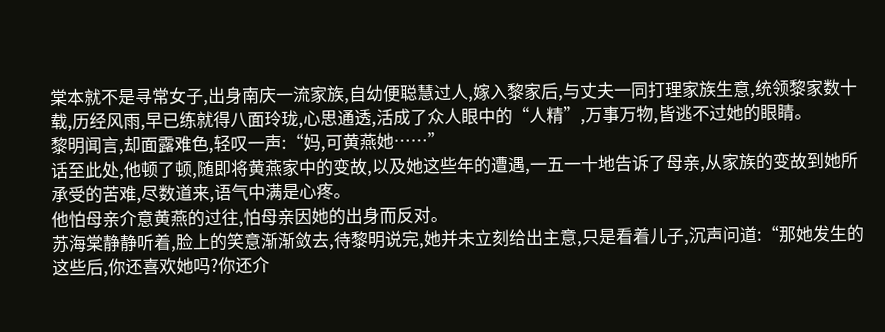棠本就不是寻常女子,出身南庆一流家族,自幼便聪慧过人,嫁入黎家后,与丈夫一同打理家族生意,统领黎家数十载,历经风雨,早已练就得八面玲珑,心思通透,活成了众人眼中的“人精”,万事万物,皆逃不过她的眼睛。
黎明闻言,却面露难色,轻叹一声:“妈,可黄燕她……”
话至此处,他顿了顿,随即将黄燕家中的变故,以及她这些年的遭遇,一五一十地告诉了母亲,从家族的变故到她所承受的苦难,尽数道来,语气中满是心疼。
他怕母亲介意黄燕的过往,怕母亲因她的出身而反对。
苏海棠静静听着,脸上的笑意渐渐敛去,待黎明说完,她并未立刻给出主意,只是看着儿子,沉声问道:“那她发生的这些后,你还喜欢她吗?你还介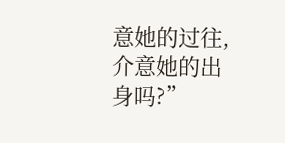意她的过往,介意她的出身吗?”